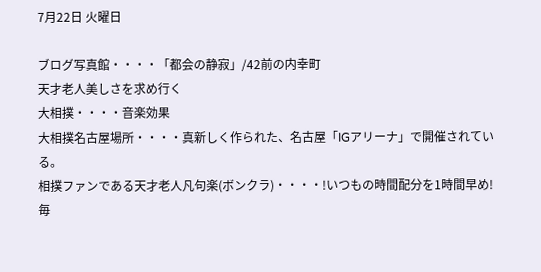7月22日 火曜日

ブログ写真館・・・・「都会の静寂」/42前の内幸町
天才老人美しさを求め行く
大相撲・・・・音楽効果
大相撲名古屋場所・・・・真新しく作られた、名古屋「IGアリーナ」で開催されている。
相撲ファンである天才老人凡句楽(ボンクラ)・・・・!いつもの時間配分を1時間早め!
毎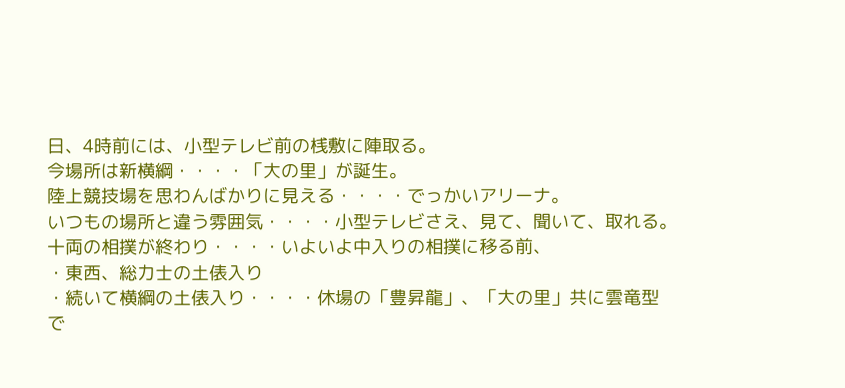日、4時前には、小型テレビ前の桟敷に陣取る。
今場所は新横綱・・・・「大の里」が誕生。
陸上競技場を思わんばかりに見える・・・・でっかいアリーナ。
いつもの場所と違う雰囲気・・・・小型テレビさえ、見て、聞いて、取れる。
十両の相撲が終わり・・・・いよいよ中入りの相撲に移る前、
・東西、総力士の土俵入り
・続いて横綱の土俵入り・・・・休場の「豊昇龍」、「大の里」共に雲竜型
で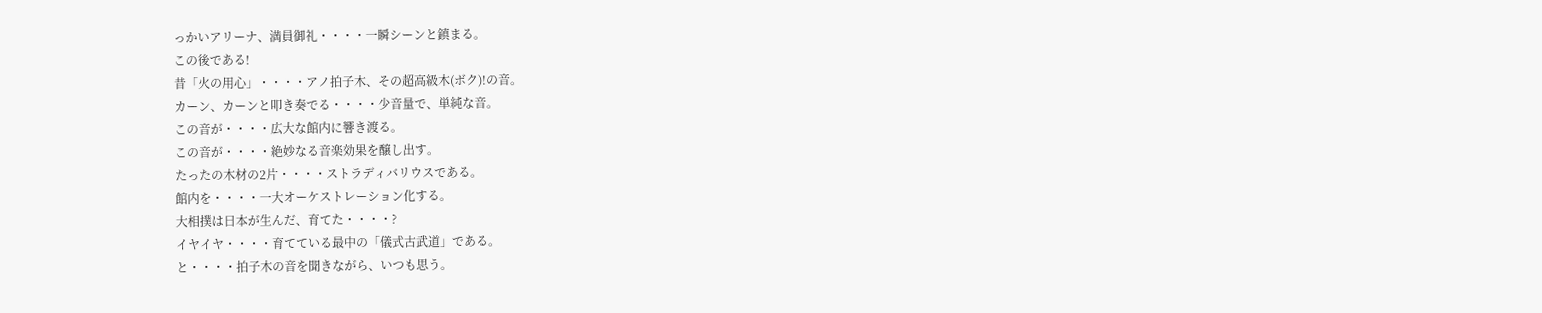っかいアリーナ、満員御礼・・・・一瞬シーンと鎮まる。
この後である!
昔「火の用心」・・・・アノ拍子木、その超高級木(ボク)!の音。
カーン、カーンと叩き奏でる・・・・少音量で、単純な音。
この音が・・・・広大な館内に響き渡る。
この音が・・・・絶妙なる音楽効果を醸し出す。
たったの木材の2片・・・・ストラディバリウスである。
館内を・・・・一大オーケストレーション化する。
大相撲は日本が生んだ、育てた・・・・?
イヤイヤ・・・・育てている最中の「儀式古武道」である。
と・・・・拍子木の音を聞きながら、いつも思う。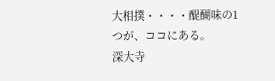大相撲・・・・醍醐味の1つが、ココにある。
深大寺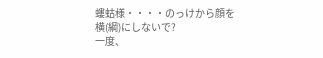螻蛄様・・・・のっけから顔を横(綱)にしないで?
一度、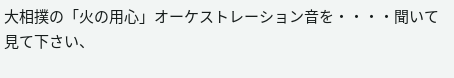大相撲の「火の用心」オーケストレーション音を・・・・聞いて見て下さい、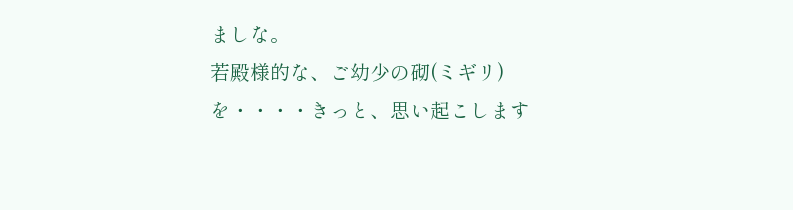ましな。
若殿様的な、ご幼少の砌(ミギリ)を・・・・きっと、思い起こします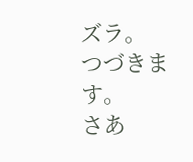ズラ。
つづきます。
さあ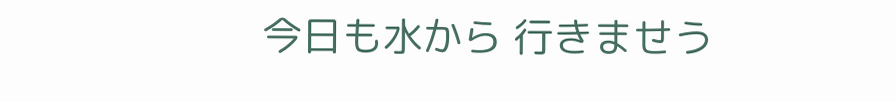今日も水から 行きませう